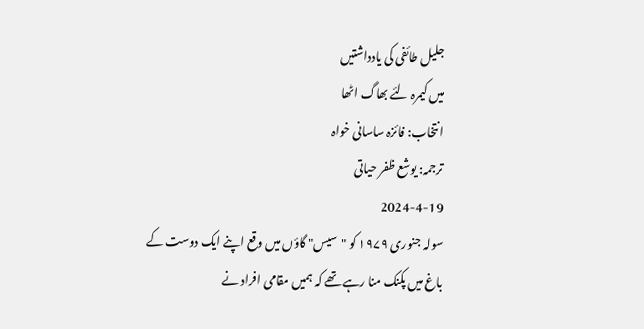جلیل طائفی کی یادداشتیں
میں کیمرہ لئے بھاگ اٹھا
انتخاب: فائزہ ساسانی خواہ
ترجمہ: یوشع ظفر حیاتی
2024-4-19
سولہ جنوری ۱۹۷۹ کو "سیس" گاؤں میں وقع اپنے ایک دوست کے باغ میں پکنک منا رہے تھے کہ ہمیں مقامی افراد نے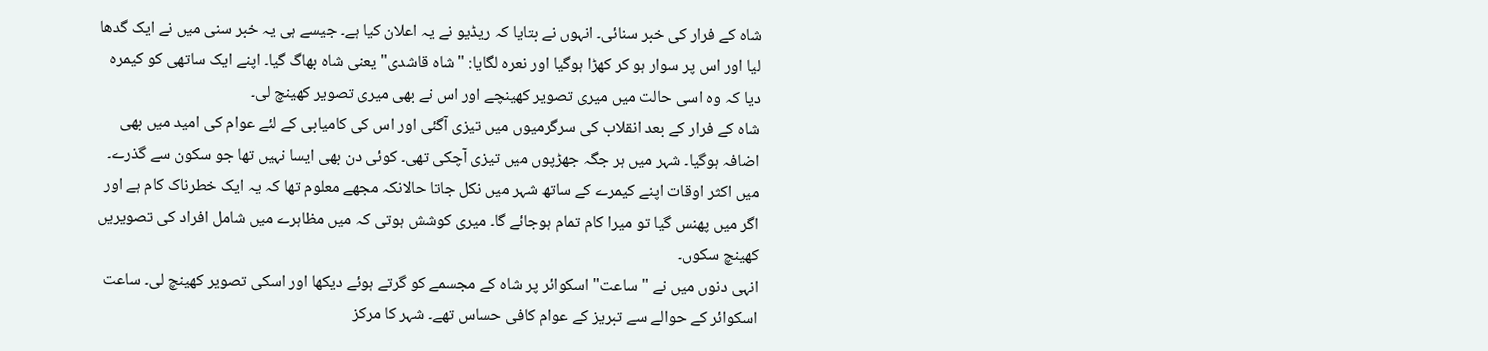شاہ کے فرار کی خبر سنائی۔ انہوں نے بتایا کہ ریڈیو نے یہ اعلان کیا ہے۔ جیسے ہی یہ خبر سنی میں نے ایک گدھا لیا اور اس پر سوار ہو کر کھڑا ہوگیا اور نعرہ لگایا: "شاہ قاشدی" یعنی شاہ بھاگ گیا۔ اپنے ایک ساتھی کو کیمرہ دیا کہ وہ اسی حالت میں میری تصویر کھینچے اور اس نے بھی میری تصویر کھینچ لی۔
شاہ کے فرار کے بعد انقلاب کی سرگرمیوں میں تیزی آگئی اور اس کی کامیابی کے لئے عوام کی امید میں بھی اضافہ ہوگیا۔ شہر میں ہر جگہ جھڑپوں میں تیزی آچکی تھی۔ کوئی دن بھی ایسا نہیں تھا جو سکون سے گذرے۔ میں اکثر اوقات اپنے کیمرے کے ساتھ شہر میں نکل جاتا حالانکہ مجھے معلوم تھا کہ یہ ایک خطرناک کام ہے اور اگر میں پھنس گیا تو میرا کام تمام ہوجائے گا۔ میری کوشش ہوتی کہ میں مظاہرے میں شامل افراد کی تصویریں کھینچ سکوں۔
انہی دنوں میں نے "ساعت" اسکوائر پر شاہ کے مجسمے کو گرتے ہوئے دیکھا اور اسکی تصویر کھینچ لی۔ ساعت اسکوائر کے حوالے سے تبریز کے عوام کافی حساس تھے۔ شہر کا مرکز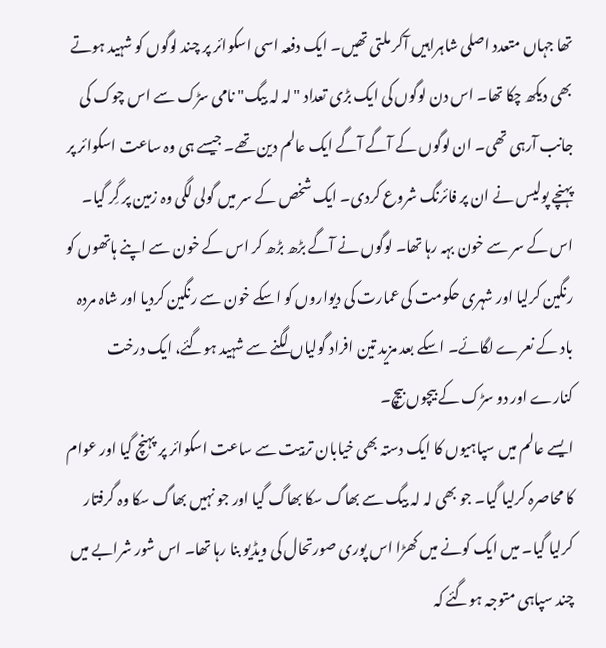تھا جہاں متعدد اصلی شاہراہیں آکر ملتی تھیں۔ ایک دفعہ اسی اسکوائر پر چند لوگوں کو شہید ہوتے بھی دیکھ چکا تھا۔ اس دن لوگوں کی ایک بڑی تعداد "لہ لہ بیگ" نامی سڑک سے اس چوک کی جانب آرہی تھی۔ ان لوگوں کے آگے آگے ایک عالم دین تھے۔ جیسے ہی وہ ساعت اسکوائر پر پہنچے پولیس نے ان پر فائرنگ شروع کردی۔ ایک شخص کے سر میں گولی لگی وہ زمین پر گِر گیا۔ اس کے سر سے خون بہہ رہا تھا۔ لوگوں نے آگے بڑھ بڑھ کر اس کے خون سے اپنے ہاتھوں کو رنگین کرلیا اور شہری حکومت کی عمارت کی دیواروں کو اسکے خون سے رنگین کردیا اور شاہ مردہ باد کے نعرے لگائے۔ اسکے بعد مزید تین افراد گولیاں لگنے سے شہید ہوگئے، ایک درخت کنارے اور دو سڑک کے بیچوں بیچ۔
ایسے عالم میں سپاہیوں کا ایک دستہ بھی خیابان تربیت سے ساعت اسکوائر پر پہنچ گیا اور عوام کا محاصرہ کرلیا گیا۔ جو بھی لہ لہ بیگ سے بھاگ سکا بھاگ گیا اور جو نہیں بھاگ سکا وہ گرفتار کرلیا گیا۔ میں ایک کونے میں کھڑا اس پوری صورتحال کی ویڈیو بنا رہا تھا۔ اس شور شرابے میں چند سپاہی متوجہ ہوگئے کہ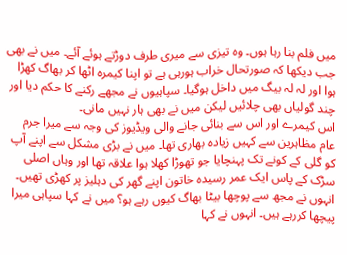میں فلم بنا رہا ہوں۔ وہ تیزی سے میری طرف دوڑتے ہوئے آئے۔ میں نے بھی جب دیکھا کہ صورتحال خراب ہورہی ہے تو اپنا کیمرہ اٹھا کر بھاگ کھڑا ہوا اور لہ لہ بیگ میں داخل ہوگیا۔ سپاہیوں نے مجھے رکنے کا حکم دیا اور چند گولیاں بھی چلائیں لیکن میں نے بھی ہار نہیں مانی۔
اس کیمرے اور اس سے بنائی جانے والی ویڈیوز کی وجہ سے میرا جرم عام مظاہرین سے کہیں زیادہ بھاری تھا۔ میں نے بڑی مشکل سے اپنے آپ کو گلی کے کونے تک پہنچایا جو تھوڑا کھلا ہوا علاقہ تھا اور وہاں اصلی سڑک کے پاس ایک عمر رسیدہ خاتون اپنے گھر کی دہلیز پر کھڑی تھیں۔ انہوں نے مجھ سے پوچھا بیٹا بھاگ کیوں رہے ہو؟ میں نے کہا سپاہی میرا پیچھا کررہے ہیں۔ انہوں نے کہا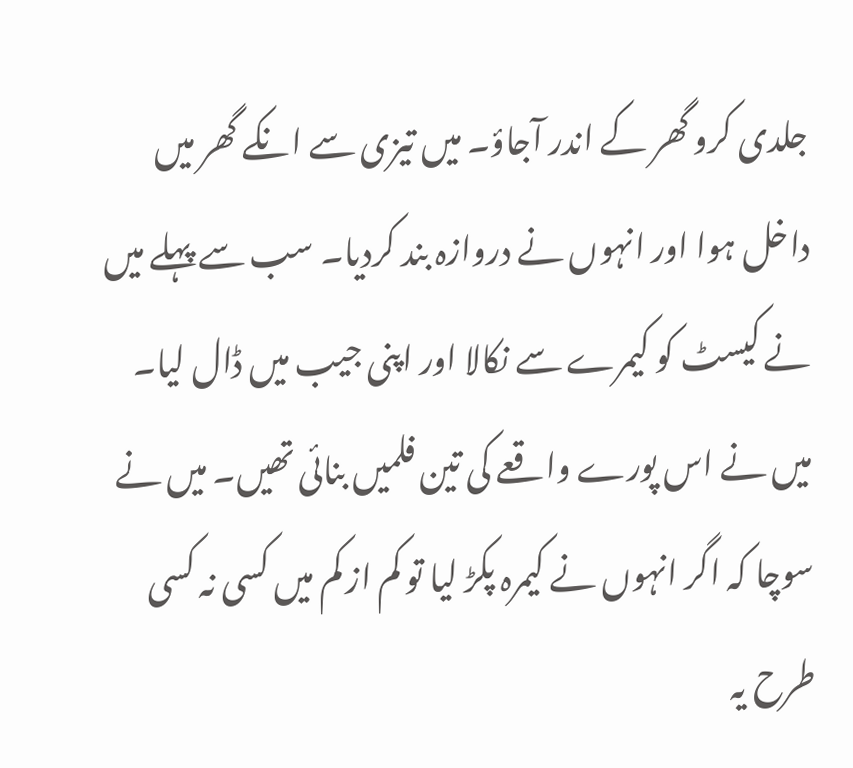جلدی کرو گھر کے اندر آجاؤ۔ میں تیزی سے انکے گھر میں داخل ہوا اور انہوں نے دروازہ بند کردیا۔ سب سے پہلے میں نے کیسٹ کو کیمرے سے نکالا اور اپنی جیب میں ڈال لیا۔ میں نے اس پورے واقعے کی تین فلمیں بنائی تھیں۔ میں نے سوچا کہ اگر انہوں نے کیمرہ پکڑ لیا تو کم از کم میں کسی نہ کسی طرح یہ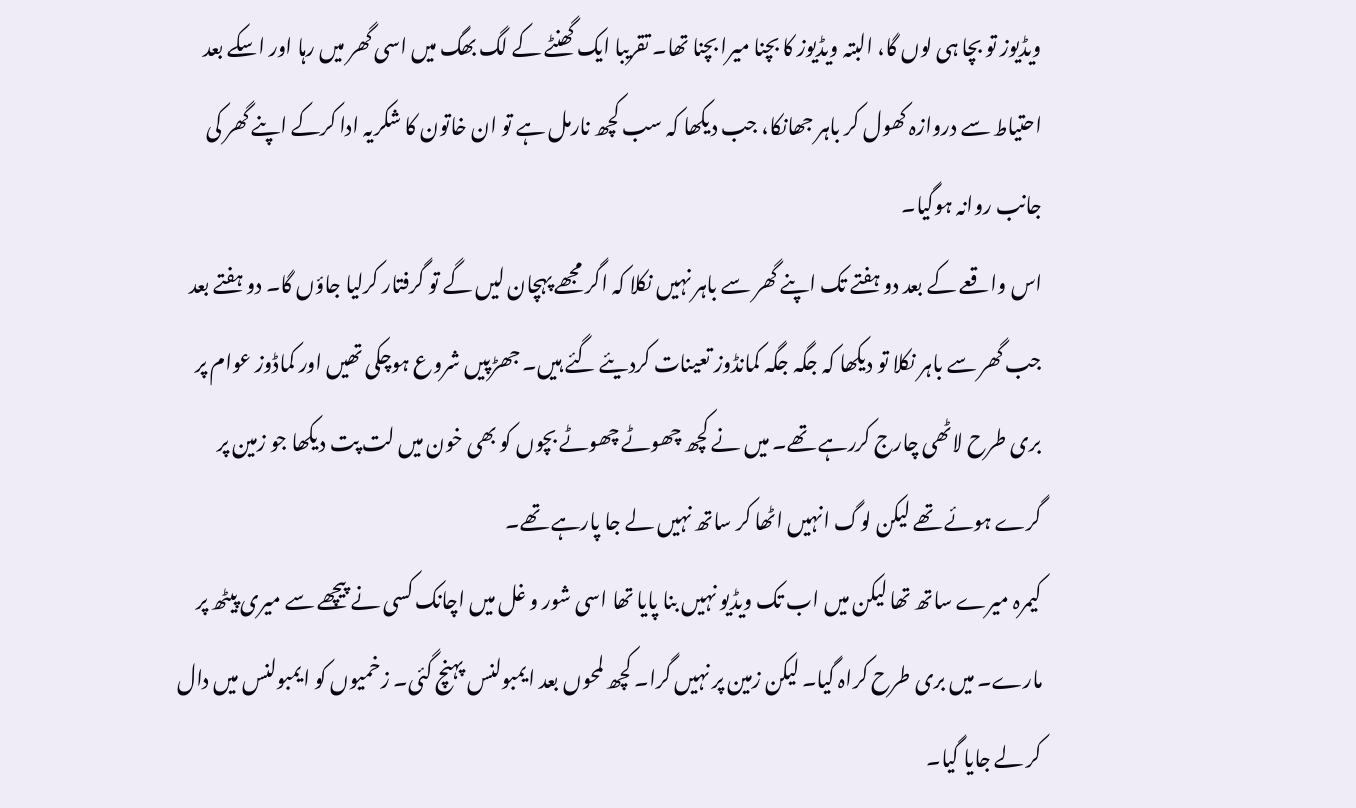ویڈیوز تو بچا ہی لوں گا، البتہ ویڈیوز کا بچنا میرا بچنا تھا۔ تقریبا ایک گھنٹے کے لگ بھگ میں اسی گھر میں رہا اور اسکے بعد احتیاط سے دروازہ کھول کر باہر جھانکا، جب دیکھا کہ سب کچھ نارمل ہے تو ان خاتون کا شکریہ ادا کرکے اپنے گھر کی جانب روانہ ہوگیا۔
اس واقعے کے بعد دو ہفتے تک اپنے گھر سے باہر نہیں نکلا کہ اگر مجھے پہچان لیں گے تو گرفتار کرلیا جاؤں گا۔ دو ہفتے بعد جب گھر سے باہر نکلا تو دیکھا کہ جگہ جگہ کمانڈوز تعینات کردیئے گئے ہیں۔ جھڑپیں شروع ہوچکی تھیں اور کماڈوز عوام پر بری طرح لاٹھی چارج کررہے تھے۔ میں نے کچھ چھوٹے چھوٹے بچوں کو بھی خون میں لت پت دیکھا جو زمین پر گرے ہوئے تھے لیکن لوگ انہیں اٹھا کر ساتھ نہیں لے جا پارہے تھے۔
کیمرہ میرے ساتھ تھا لیکن میں اب تک ویڈیو نہیں بنا پایا تھا اسی شور و غل میں اچانک کسی نے پیچھے سے میری پیٹھ پر مارے۔ میں بری طرح کراہ گیا۔ لیکن زمین پر نہیں گرا۔ کچھ لمحوں بعد ایمبولنس پہنچ گئی۔ زخمیوں کو ایمبولنس میں دال کر لے جایا گیا۔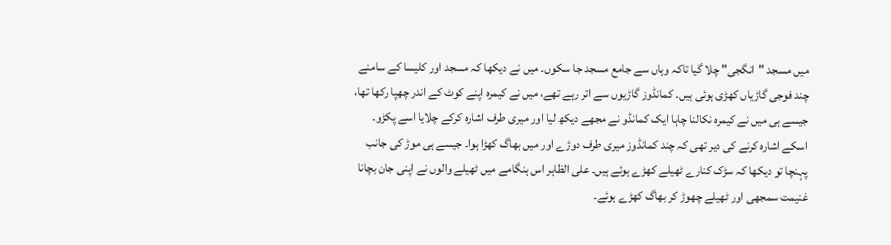میں مسجد "انگجی" چلا گیا تاکہ وہاں سے جامع مسجد جا سکوں۔ میں نے دیکھا کہ مسجد اور کلیسا کے سامنے چند فوجی گاڑیاں کھڑی ہوئی ہیں۔ کمانڈوز گاڑیوں سے اتر رہے تھے، میں نے کیمرہ اپنے کوٹ کے اندر چھپا رکھا تھا، جیسے ہی میں نے کیمرہ نکالنا چاہا ایک کمانڈو نے مجھے دیکھ لیا اور میری طرف اشارہ کرکے چلایا اسے پکڑو۔ اسکے اشارہ کرنے کی دیر تھی کہ چند کمانڈوز میری طرف دوڑے اور میں بھاگ کھڑا ہوا۔ جیسے ہی موڑ کی جانب پہنچا تو دیکھا کہ سڑک کنارے ٹھیلے کھڑے ہوئے ہیں۔ علی الظاہر اس ہنگامے میں ٹھیلے والوں نے اپنی جان بچانا غنیمت سمجھی اور ٹھیلے چھوڑ کر بھاگ کھڑے ہوئے۔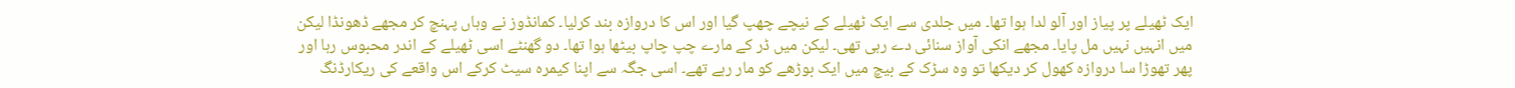ایک ٹھیلے پر پیاز اور آلو لدا ہوا تھا۔ میں جلدی سے ایک ٹھیلے کے نیچے چھپ گیا اور اس کا دروازہ بند کرلیا۔ کمانڈوز نے وہاں پہنچ کر مجھے ڈھونڈا لیکن میں انہیں نہیں مل پایا۔ مجھے انکی آواز سنائی دے رہی تھی۔ لیکن میں ڈر کے مارے چپ چاپ بیٹھا ہوا تھا۔ دو گھنٹے اسی ٹھیلے کے اندر محبوس رہا اور پھر تھوڑا سا دروازہ کھول کر دیکھا تو وہ سڑک کے بیچ میں ایک بوڑھے کو مار رہے تھے۔ اسی جگہ سے اپنا کیمرہ سیٹ کرکے اس واقعے کی ریکارڈنگ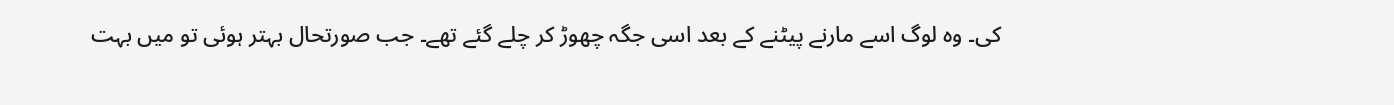کی۔ وہ لوگ اسے مارنے پیٹنے کے بعد اسی جگہ چھوڑ کر چلے گئے تھے۔ جب صورتحال بہتر ہوئی تو میں بہت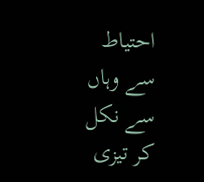احتیاط سے وہاں سے نکل کر تیزی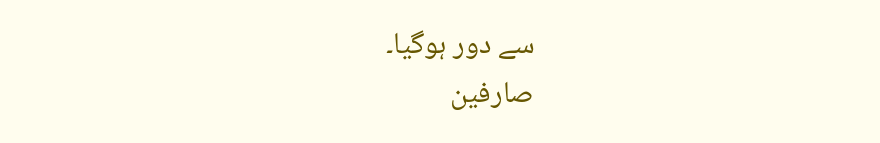سے دور ہوگیا۔
صارفین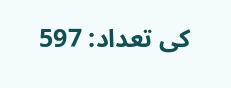کی تعداد: 597